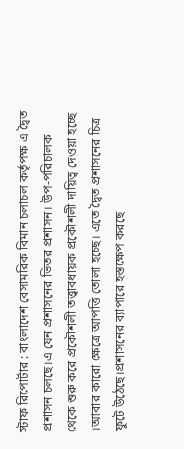স্টাফ রিপোর্টার : বাংলাদেশ বেসামরিক বিমান চলাচল কর্তৃপক্ষ এ দ্বৈত প্রশাসন চলছে।এ যেন প্রশাসনের ভিতর প্রশাসন। উপ-পরিচালক থেকে শুরু করে প্রকৌশলী তত্ত্বাবধায়ক প্রকৌশলী দায়িত্ব দেওয়া হচ্ছে ।আবার কারো ক্ষেত্রে আপত্তি তোলা হচ্ছে। এতে দ্বৈত প্রশাসনের চিত্র ফুটে উঠেছে।প্রশাসনের ব্যাপারে হস্তক্ষেপ করছে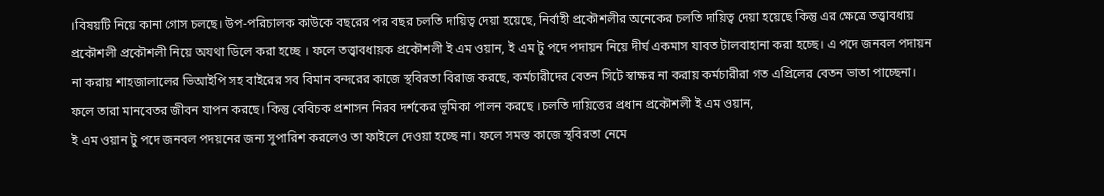।বিষয়টি নিয়ে কানা গোস চলছে। উপ-পরিচালক কাউকে বছরের পর বছর চলতি দায়িত্ব দেয়া হয়েছে, নির্বাহী প্রকৌশলীর অনেকের চলতি দায়িত্ব দেয়া হয়েছে কিন্তু এর ক্ষেত্রে তত্ত্বাবধায় প্রকৌশলী প্রকৌশলী নিয়ে অযথা ডিলে করা হচ্ছে । ফলে তত্ত্বাবধায়ক প্রকৌশলী ই এম ওয়ান, ই এম টু পদে পদায়ন নিয়ে দীর্ঘ একমাস যাবত টালবাহানা করা হচ্ছে। এ পদে জনবল পদায়ন না করায় শাহজালালের ভিআইপি সহ বাইরের সব বিমান বন্দরের কাজে স্থবিরতা বিরাজ করছে, কর্মচারীদের বেতন সিটে স্বাক্ষর না করায় কর্মচারীরা গত এপ্রিলের বেতন ভাতা পাচ্ছেনা। ফলে তারা মানবেতর জীবন যাপন করছে। কিন্তু বেবিচক প্রশাসন নিরব দর্শকের ভূমিকা পালন করছে ।চলতি দায়িত্তের প্রধান প্রকৌশলী ই এম ওয়ান,
ই এম ওয়ান টু পদে জনবল পদয়নের জন্য সুপারিশ করলেও তা ফাইলে দেওয়া হচ্ছে না। ফলে সমস্ত কাজে স্থবিরতা নেমে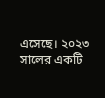এসেছে। ২০২৩ সালের একটি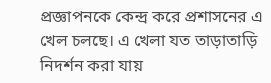প্রজ্ঞাপনকে কেন্দ্র করে প্রশাসনের এ খেল চলছে। এ খেলা যত তাড়াতাড়ি নিদর্শন করা যায়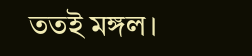ততই মঙ্গল।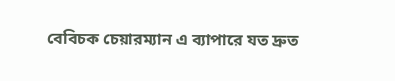বেবিচক চেয়ারম্যান এ ব্যাপারে যত দ্রুত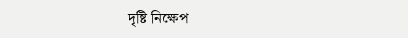দৃষ্টি নিক্ষেপ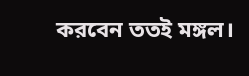করবেন ততই মঙ্গল।